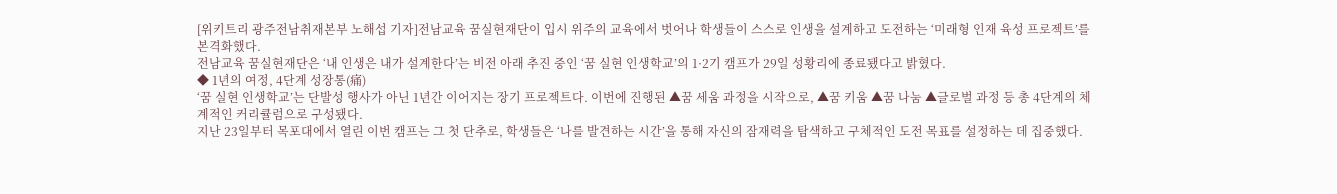[위키트리 광주전남취재본부 노해섭 기자]전남교육 꿈실현재단이 입시 위주의 교육에서 벗어나 학생들이 스스로 인생을 설계하고 도전하는 ‘미래형 인재 육성 프로젝트’를 본격화했다.
전남교육 꿈실현재단은 ‘내 인생은 내가 설계한다’는 비전 아래 추진 중인 ‘꿈 실현 인생학교’의 1·2기 캠프가 29일 성황리에 종료됐다고 밝혔다.
◆ 1년의 여정, 4단계 성장통(痛)
‘꿈 실현 인생학교’는 단발성 행사가 아닌 1년간 이어지는 장기 프로젝트다. 이번에 진행된 ▲꿈 세움 과정을 시작으로, ▲꿈 키움 ▲꿈 나눔 ▲글로벌 과정 등 총 4단계의 체계적인 커리큘럼으로 구성됐다.
지난 23일부터 목포대에서 열린 이번 캠프는 그 첫 단추로, 학생들은 ‘나를 발견하는 시간’을 통해 자신의 잠재력을 탐색하고 구체적인 도전 목표를 설정하는 데 집중했다.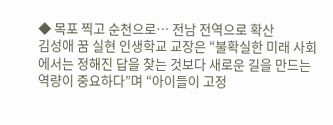◆ 목포 찍고 순천으로… 전남 전역으로 확산
김성애 꿈 실현 인생학교 교장은 “불확실한 미래 사회에서는 정해진 답을 찾는 것보다 새로운 길을 만드는 역량이 중요하다”며 “아이들이 고정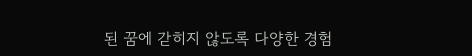된 꿈에 갇히지 않도록 다양한 경험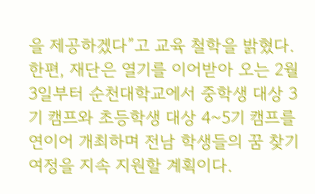을 제공하겠다”고 교육 철학을 밝혔다.
한편, 재단은 열기를 이어받아 오는 2월 3일부터 순천대학교에서 중학생 대상 3기 캠프와 초등학생 대상 4~5기 캠프를 연이어 개최하며 전남 학생들의 꿈 찾기 여정을 지속 지원할 계획이다.